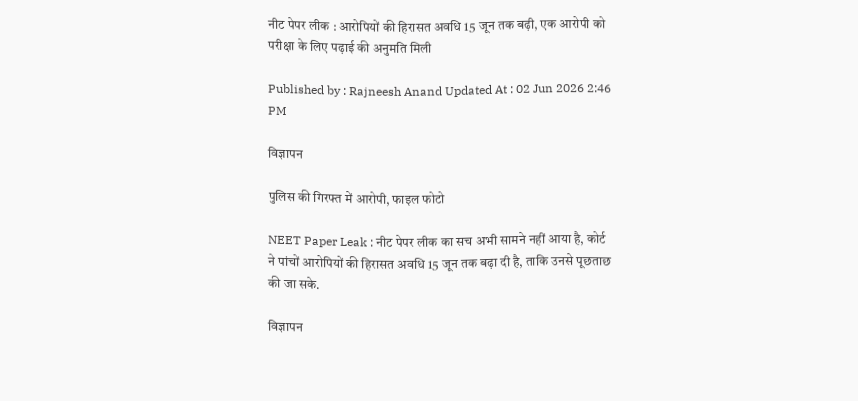नीट पेपर लीक : आरोपियों की हिरासत अवधि 15 जून तक बढ़ी, एक आरोपी को परीक्षा के लिए पढ़ाई की अनुमति मिली

Published by : Rajneesh Anand Updated At : 02 Jun 2026 2:46 PM

विज्ञापन

पुलिस की गिरफ्त में आरोपी, फाइल फोटो

NEET Paper Leak : नीट पेपर लीक का सच अभी सामने नहीं आया है, कोर्ट ने पांचों आरोपियों की हिरासत अवधि 15 जून तक बढ़ा दी है, ताकि उनसे पूछताछ की जा सके.

विज्ञापन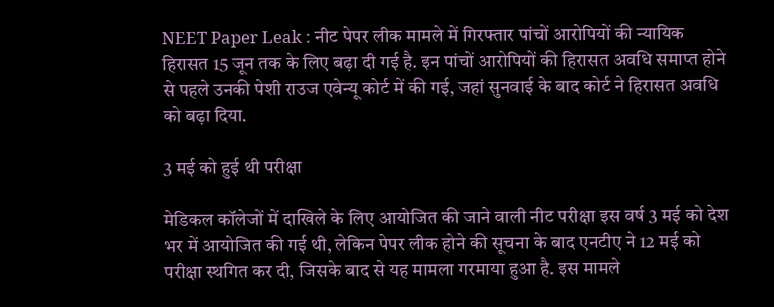NEET Paper Leak : नीट पेपर लीक मामले में गिरफ्तार पांचों आरोपियों की न्यायिक हिरासत 15 जून तक के लिए बढ़ा दी गई है. इन पांचों आरोपियों की हिरासत अवधि समाप्त होने से पहले उनकी पेशी राउज एवेन्यू कोर्ट में की गई, जहां सुनवाई के बाद कोर्ट ने हिरासत अवधि को बढ़ा दिया.

3 मई को हुई थी परीक्षा

मेडिकल कॉलेजों में दाखिले के लिए आयोजित की जाने वाली नीट परीक्षा इस वर्ष 3 मई को देश भर में आयोजित की गई थी, लेकिन पेपर लीक होने की सूचना के बाद एनटीए ने 12 मई को परीक्षा स्थगित कर दी, जिसके बाद से यह मामला गरमाया हुआ है. इस मामले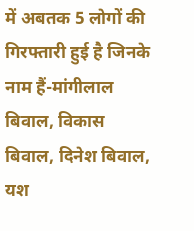में अबतक 5 लोगों की गिरफ्तारी हुई है जिनके नाम हैं-मांगीलाल बिवाल, विकास बिवाल, दिनेश बिवाल, यश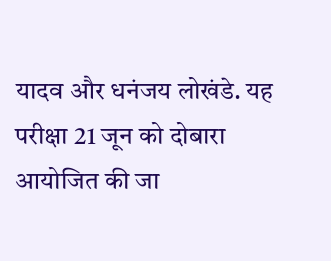यादव और धनंजय लोखंडे. यह परीक्षा 21 जून को दोबारा आयोजित की जा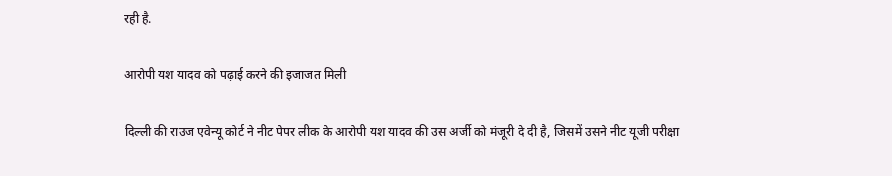रही है.

आरोपी यश यादव को पढ़ाई करने की इजाजत मिली

दिल्ली की राउज एवेन्यू कोर्ट ने नीट पेपर लीक के आरोपी यश यादव की उस अर्जी को मंजूरी दे दी है, जिसमें उसने नीट यूजी परीक्षा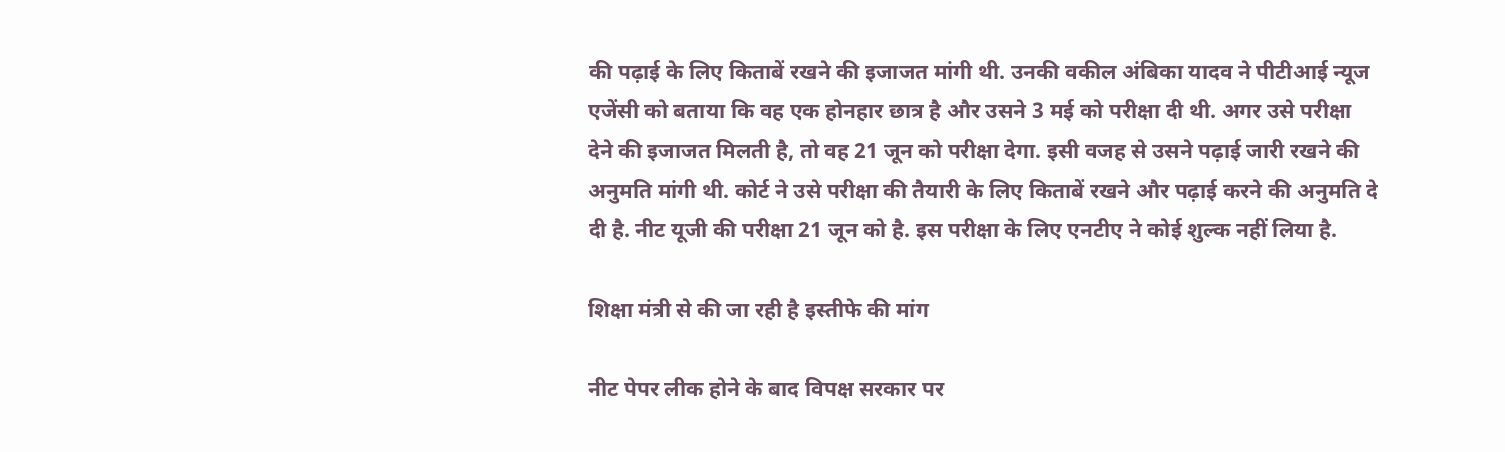की पढ़ाई के लिए किताबें रखने की इजाजत मांगी थी. उनकी वकील अंबिका यादव ने पीटीआई न्यूज एजेंसी को बताया कि वह एक होनहार छात्र है और उसने 3 मई को परीक्षा दी थी. अगर उसे परीक्षा देने की इजाजत मिलती है, तो वह 21 जून को परीक्षा देगा. इसी वजह से उसने पढ़ाई जारी रखने की अनुमति मांगी थी. कोर्ट ने उसे परीक्षा की तैयारी के लिए किताबें रखने और पढ़ाई करने की अनुमति दे दी है. नीट यूजी की परीक्षा 21 जून को है. इस परीक्षा के लिए एनटीए ने कोई शुल्क नहीं लिया है.

शिक्षा मंत्री से की जा रही है इस्तीफे की मांग

नीट पेपर लीक होने के बाद विपक्ष सरकार पर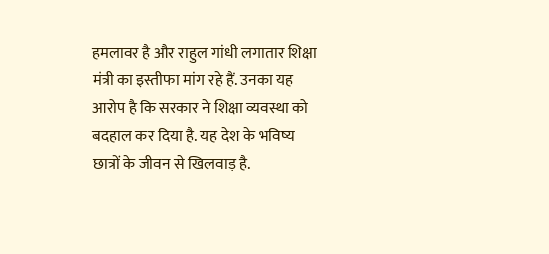हमलावर है और राहुल गांधी लगातार शिक्षा मंत्री का इस्तीफा मांग रहे हैं. उनका यह आरोप है कि सरकार ने शिक्षा व्यवस्था को बदहाल कर दिया है. यह देश के भविष्य छात्रों के जीवन से खिलवाड़ है.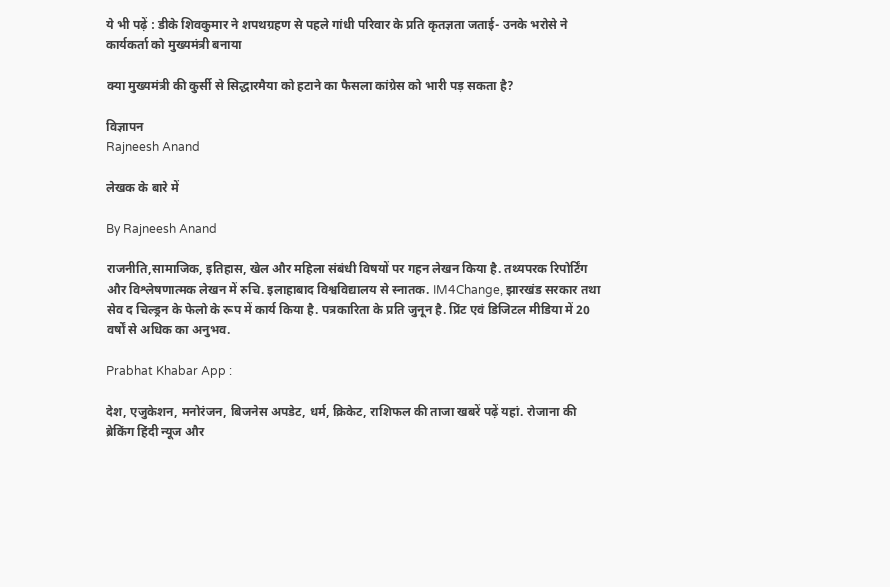ये भी पढ़ें : डीके शिवकुमार ने शपथग्रहण से पहले गांधी परिवार के प्रति कृतज्ञता जताई- उनके भरोसे ने कार्यकर्ता को मुख्यमंत्री बनाया

क्या मुख्यमंत्री की कुर्सी से सिद्धारमैया को हटाने का फैसला कांग्रेस को भारी पड़ सकता है?

विज्ञापन
Rajneesh Anand

लेखक के बारे में

By Rajneesh Anand

राजनीति,सामाजिक, इतिहास, खेल और महिला संबंधी विषयों पर गहन लेखन किया है. तथ्यपरक रिपोर्टिंग और विश्लेषणात्मक लेखन में रुचि. इलाहाबाद विश्वविद्यालय से स्नातक. IM4Change, झारखंड सरकार तथा सेव द चिल्ड्रन के फेलो के रूप में कार्य किया है. पत्रकारिता के प्रति जुनून है. प्रिंट एवं डिजिटल मीडिया में 20 वर्षों से अधिक का अनुभव.

Prabhat Khabar App :

देश, एजुकेशन, मनोरंजन, बिजनेस अपडेट, धर्म, क्रिकेट, राशिफल की ताजा खबरें पढ़ें यहां. रोजाना की ब्रेकिंग हिंदी न्यूज और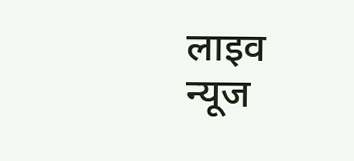लाइव न्यूज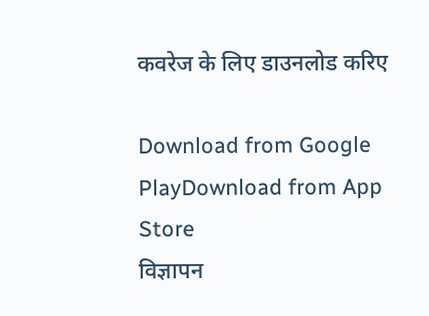कवरेज के लिए डाउनलोड करिए

Download from Google PlayDownload from App Store
विज्ञापन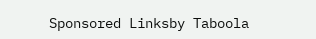Sponsored Linksby Taboola